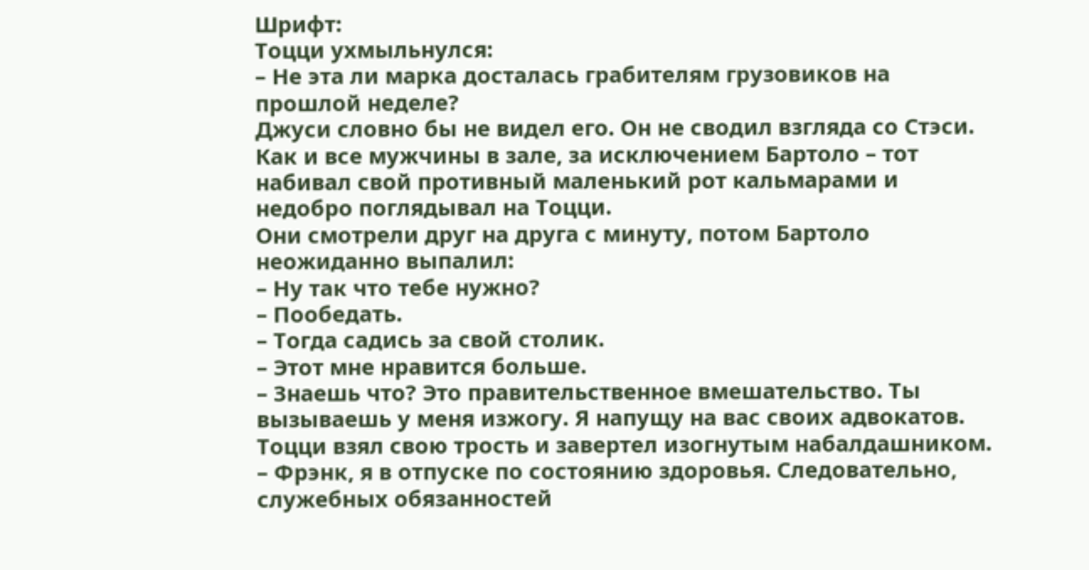Шрифт:
Тоцци ухмыльнулся:
– Не эта ли марка досталась грабителям грузовиков на прошлой неделе?
Джуси словно бы не видел его. Он не сводил взгляда со Стэси. Как и все мужчины в зале, за исключением Бартоло – тот набивал свой противный маленький рот кальмарами и недобро поглядывал на Тоцци.
Они смотрели друг на друга с минуту, потом Бартоло неожиданно выпалил:
– Ну так что тебе нужно?
– Пообедать.
– Тогда садись за свой столик.
– Этот мне нравится больше.
– Знаешь что? Это правительственное вмешательство. Ты вызываешь у меня изжогу. Я напущу на вас своих адвокатов.
Тоцци взял свою трость и завертел изогнутым набалдашником.
– Фрэнк, я в отпуске по состоянию здоровья. Следовательно, служебных обязанностей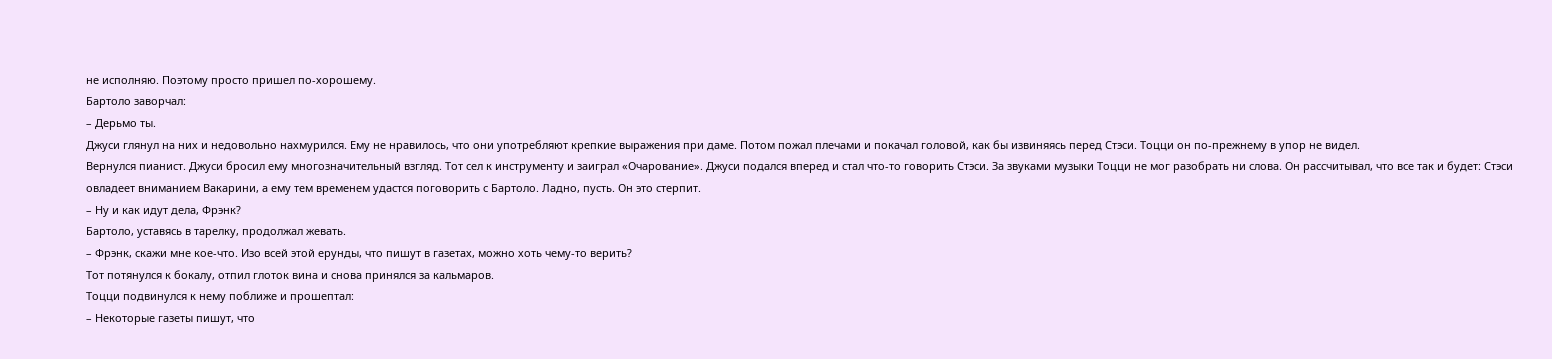не исполняю. Поэтому просто пришел по-хорошему.
Бартоло заворчал:
– Дерьмо ты.
Джуси глянул на них и недовольно нахмурился. Ему не нравилось, что они употребляют крепкие выражения при даме. Потом пожал плечами и покачал головой, как бы извиняясь перед Стэси. Тоцци он по-прежнему в упор не видел.
Вернулся пианист. Джуси бросил ему многозначительный взгляд. Тот сел к инструменту и заиграл «Очарование». Джуси подался вперед и стал что-то говорить Стэси. За звуками музыки Тоцци не мог разобрать ни слова. Он рассчитывал, что все так и будет: Стэси овладеет вниманием Вакарини, а ему тем временем удастся поговорить с Бартоло. Ладно, пусть. Он это стерпит.
– Ну и как идут дела, Фрэнк?
Бартоло, уставясь в тарелку, продолжал жевать.
– Фрэнк, скажи мне кое-что. Изо всей этой ерунды, что пишут в газетах, можно хоть чему-то верить?
Тот потянулся к бокалу, отпил глоток вина и снова принялся за кальмаров.
Тоцци подвинулся к нему поближе и прошептал:
– Некоторые газеты пишут, что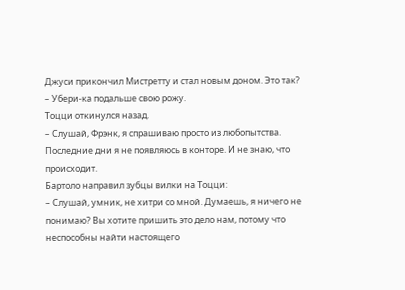Джуси прикончил Мистретту и стал новым доном. Это так?
– Убери-ка подальше свою рожу.
Тоцци откинулся назад.
– Слушай, Фрэнк, я спрашиваю просто из любопытства. Последние дни я не появляюсь в конторе. И не знаю, что происходит.
Бартоло направил зубцы вилки на Тоцци:
– Слушай, умник, не хитри со мной. Думаешь, я ничего не понимаю? Вы хотите пришить это дело нам, потому что неспособны найти настоящего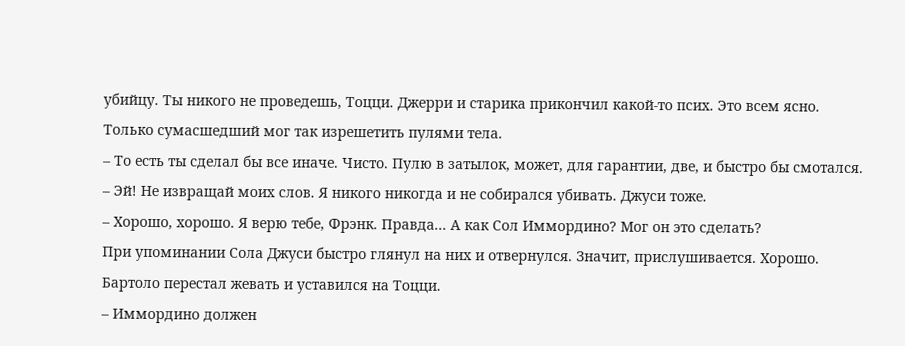убийцу. Ты никого не проведешь, Тоцци. Джерри и старика прикончил какой-то псих. Это всем ясно. Только сумасшедший мог так изрешетить пулями тела.
– То есть ты сделал бы все иначе. Чисто. Пулю в затылок, может, для гарантии, две, и быстро бы смотался.
– Эй! Не извращай моих слов. Я никого никогда и не собирался убивать. Джуси тоже.
– Хорошо, хорошо. Я верю тебе, Фрэнк. Правда... А как Сол Иммордино? Мог он это сделать?
При упоминании Сола Джуси быстро глянул на них и отвернулся. Значит, прислушивается. Хорошо.
Бартоло перестал жевать и уставился на Тоцци.
– Иммордино должен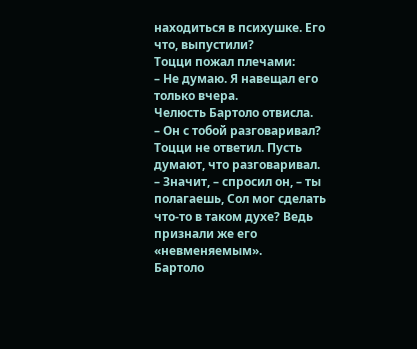находиться в психушке. Его что, выпустили?
Тоцци пожал плечами:
– Не думаю. Я навещал его только вчера.
Челюсть Бартоло отвисла.
– Он с тобой разговаривал?
Тоцци не ответил. Пусть думают, что разговаривал.
– Значит, – спросил он, – ты полагаешь, Сол мог сделать что-то в таком духе? Ведь признали же его «невменяемым».
Бартоло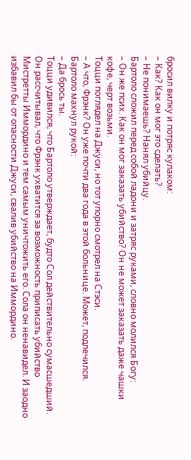бросил вилку и потряс кулаком:
– Как? Как он мог это сделать?
– Не понимаешь? Нанял убийцу.
Бартоло сложил перед собой ладони и затряс руками, словно молился Богу:
– Он же псих. Как он мог заказать убийство? Он не может заказать даже чашки кофе, черт возьми.
Тоцци поглядел на Джуси, но тот упорно смотрел на Стэси.
– А что, Фрэнк? Он уже почти два года в этой больнице. Может, подлечился.
Бартоло махнул рукой:
– Да брось ты.
Тоцци удивился, что Бартоло утверждает, будто Сол действительно сумасшедший. Он рассчитывал, что Фрэнк ухватится за возможность приписать убийство Мистретты Иммордино и тем самым уничтожить его. Сола он ненавидел. И заодно избавил бы от опасности Джуси, свалив убийство на Иммордино.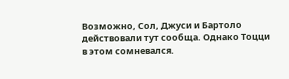Возможно, Сол, Джуси и Бартоло действовали тут сообща. Однако Тоцци в этом сомневался.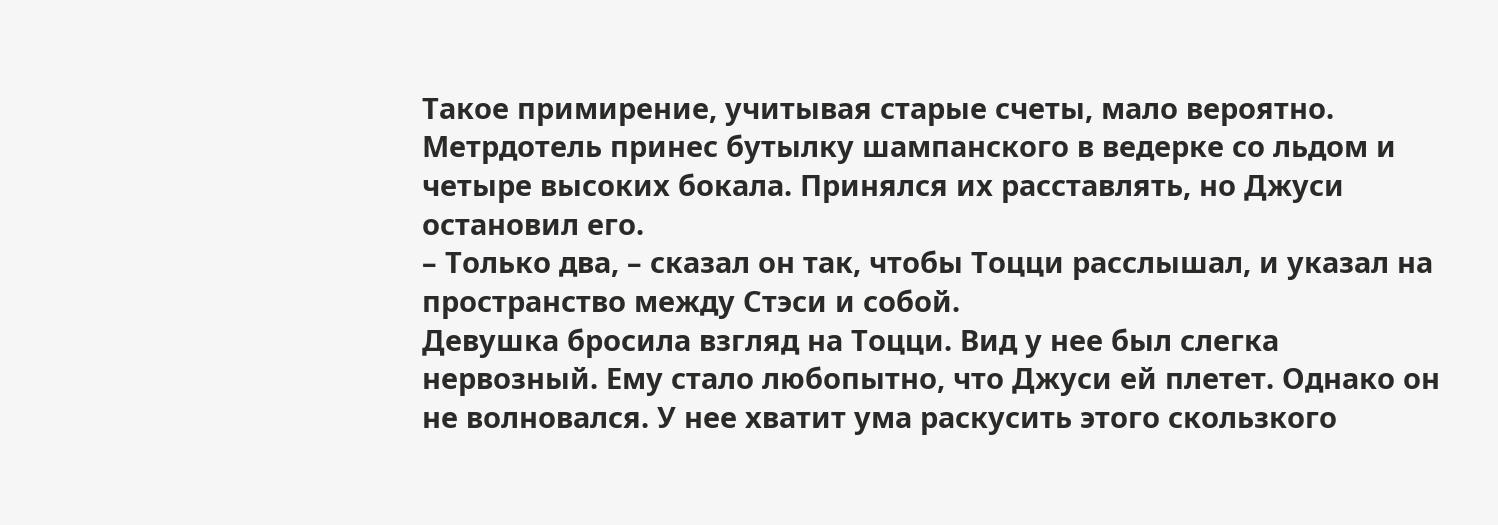Такое примирение, учитывая старые счеты, мало вероятно.
Метрдотель принес бутылку шампанского в ведерке со льдом и четыре высоких бокала. Принялся их расставлять, но Джуси остановил его.
– Только два, – сказал он так, чтобы Тоцци расслышал, и указал на пространство между Стэси и собой.
Девушка бросила взгляд на Тоцци. Вид у нее был слегка нервозный. Ему стало любопытно, что Джуси ей плетет. Однако он не волновался. У нее хватит ума раскусить этого скользкого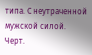типа. С неутраченной мужской силой. Черт.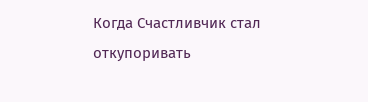Когда Счастливчик стал откупоривать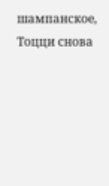шампанское, Тоцци снова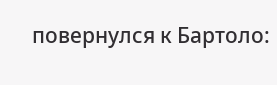повернулся к Бартоло: